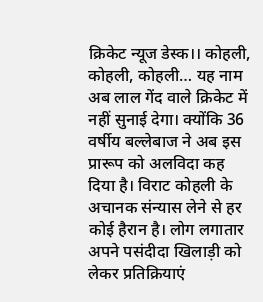क्रिकेट न्यूज डेस्क।। कोहली, कोहली, कोहली… यह नाम अब लाल गेंद वाले क्रिकेट में नहीं सुनाई देगा। क्योंकि 36 वर्षीय बल्लेबाज ने अब इस प्रारूप को अलविदा कह दिया है। विराट कोहली के अचानक संन्यास लेने से हर कोई हैरान है। लोग लगातार अपने पसंदीदा खिलाड़ी को लेकर प्रतिक्रियाएं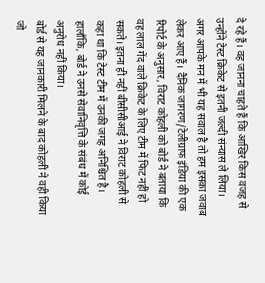दे रहे हैं। वह जानना चाहते हैं कि आखिर किस वजह से उन्होंने टेस्ट क्रिकेट से इतनी जल्दी संन्यास ले लिया। अगर आपके मन में भी यह सवाल है तो हम इसका जवाब लेकर आए हैं। दैनिक जागरण/टेलीग्राफ इंडिया की एक रिपोर्ट के अनुसार, विराट कोहली को बोर्ड ने बताया कि वह लाल गेंद वाले क्रिकेट के लिए टीम में फिट नहीं हो सकते। इतना ही नहीं बीसीसीआई ने विराट कोहली से कहा था कि टेस्ट टीम में उनकी जगह अनिश्चित है। हालाँकि, बोर्ड ने उनसे सेवानिवृत्ति के संबंध में कोई अनुरोध नहीं किया।
बोर्ड से यह जानकारी मिलने के बाद कोहली ने वही किया जो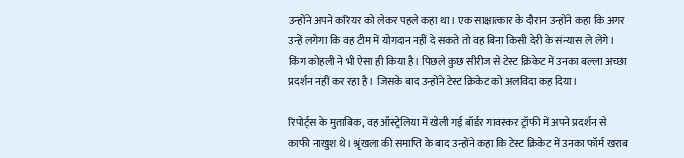उन्होंने अपने करियर को लेकर पहले कहा था। एक साक्षात्कार के दौरान उन्होंने कहा कि अगर उन्हें लगेगा कि वह टीम में योगदान नहीं दे सकते तो वह बिना किसी देरी के संन्यास ले लेंगे। किंग कोहली ने भी ऐसा ही किया है। पिछले कुछ सीरीज से टेस्ट क्रिकेट में उनका बल्ला अच्छा प्रदर्शन नहीं कर रहा है। जिसके बाद उन्होंने टेस्ट क्रिकेट को अलविदा कह दिया।

रिपोर्ट्स के मुताबिक, वह ऑस्ट्रेलिया में खेली गई बॉर्डर गावस्कर ट्रॉफी में अपने प्रदर्शन से काफी नाखुश थे। श्रृंखला की समाप्ति के बाद उन्होंने कहा कि टेस्ट क्रिकेट में उनका फॉर्म खराब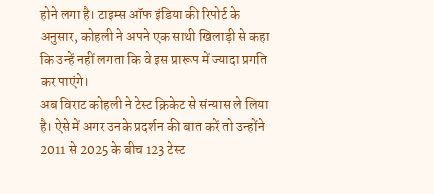होने लगा है। टाइम्स ऑफ इंडिया की रिपोर्ट के अनुसार, कोहली ने अपने एक साथी खिलाड़ी से कहा कि उन्हें नहीं लगता कि वे इस प्रारूप में ज्यादा प्रगति कर पाएंगे।
अब विराट कोहली ने टेस्ट क्रिकेट से संन्यास ले लिया है। ऐसे में अगर उनके प्रदर्शन की बात करें तो उन्होंने 2011 से 2025 के बीच 123 टेस्ट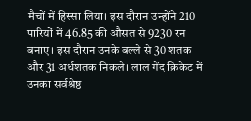मैचों में हिस्सा लिया। इस दौरान उन्होंने 210 पारियों में 46.85 की औसत से 9230 रन बनाए। इस दौरान उनके बल्ले से 30 शतक और 31 अर्धशतक निकले। लाल गेंद क्रिकेट में उनका सर्वश्रेष्ठ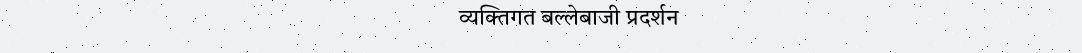व्यक्तिगत बल्लेबाजी प्रदर्शन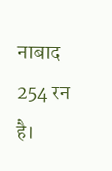नाबाद 254 रन है।